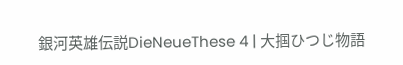銀河英雄伝説DieNeueThese 4 | 大掴ひつじ物語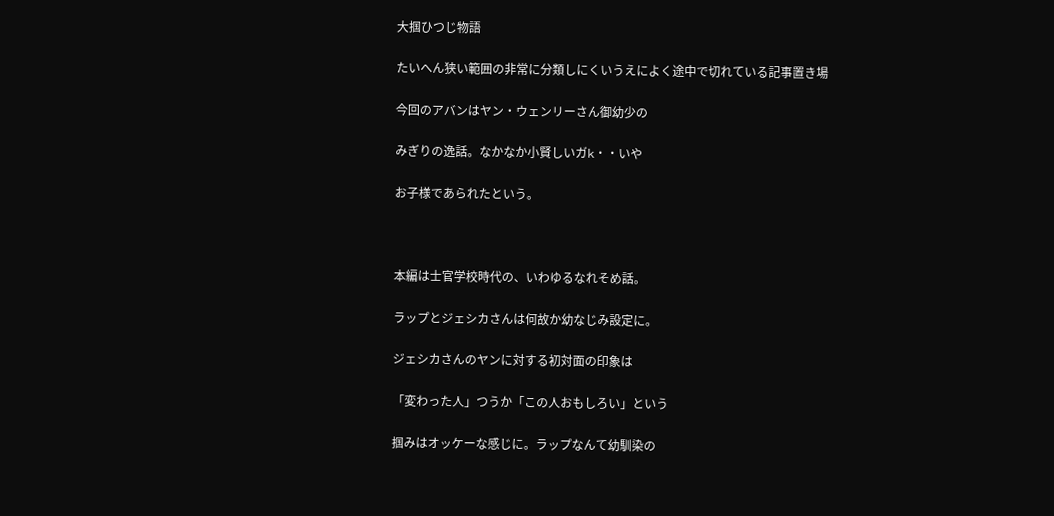大掴ひつじ物語

たいへん狭い範囲の非常に分類しにくいうえによく途中で切れている記事置き場

今回のアバンはヤン・ウェンリーさん御幼少の

みぎりの逸話。なかなか小賢しいガk・・いや

お子様であられたという。



本編は士官学校時代の、いわゆるなれそめ話。

ラップとジェシカさんは何故か幼なじみ設定に。

ジェシカさんのヤンに対する初対面の印象は

「変わった人」つうか「この人おもしろい」という

掴みはオッケーな感じに。ラップなんて幼馴染の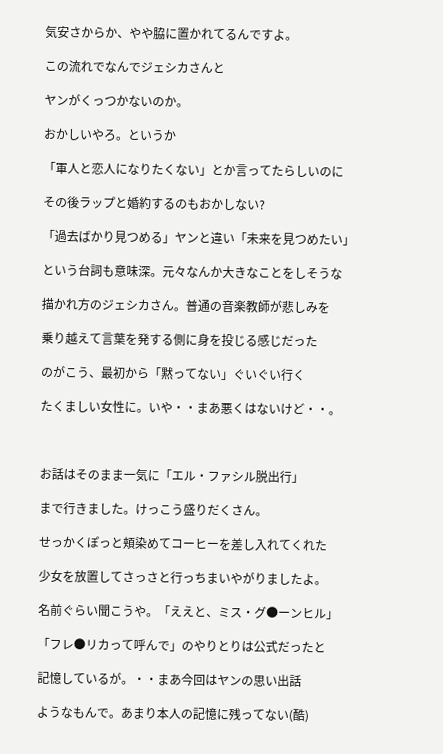気安さからか、やや脇に置かれてるんですよ。

この流れでなんでジェシカさんと

ヤンがくっつかないのか。

おかしいやろ。というか

「軍人と恋人になりたくない」とか言ってたらしいのに

その後ラップと婚約するのもおかしない?

「過去ばかり見つめる」ヤンと違い「未来を見つめたい」

という台詞も意味深。元々なんか大きなことをしそうな

描かれ方のジェシカさん。普通の音楽教師が悲しみを

乗り越えて言葉を発する側に身を投じる感じだった

のがこう、最初から「黙ってない」ぐいぐい行く

たくましい女性に。いや・・まあ悪くはないけど・・。



お話はそのまま一気に「エル・ファシル脱出行」

まで行きました。けっこう盛りだくさん。

せっかくぽっと頬染めてコーヒーを差し入れてくれた

少女を放置してさっさと行っちまいやがりましたよ。

名前ぐらい聞こうや。「ええと、ミス・グ●ーンヒル」

「フレ●リカって呼んで」のやりとりは公式だったと

記憶しているが。・・まあ今回はヤンの思い出話

ようなもんで。あまり本人の記憶に残ってない(酷)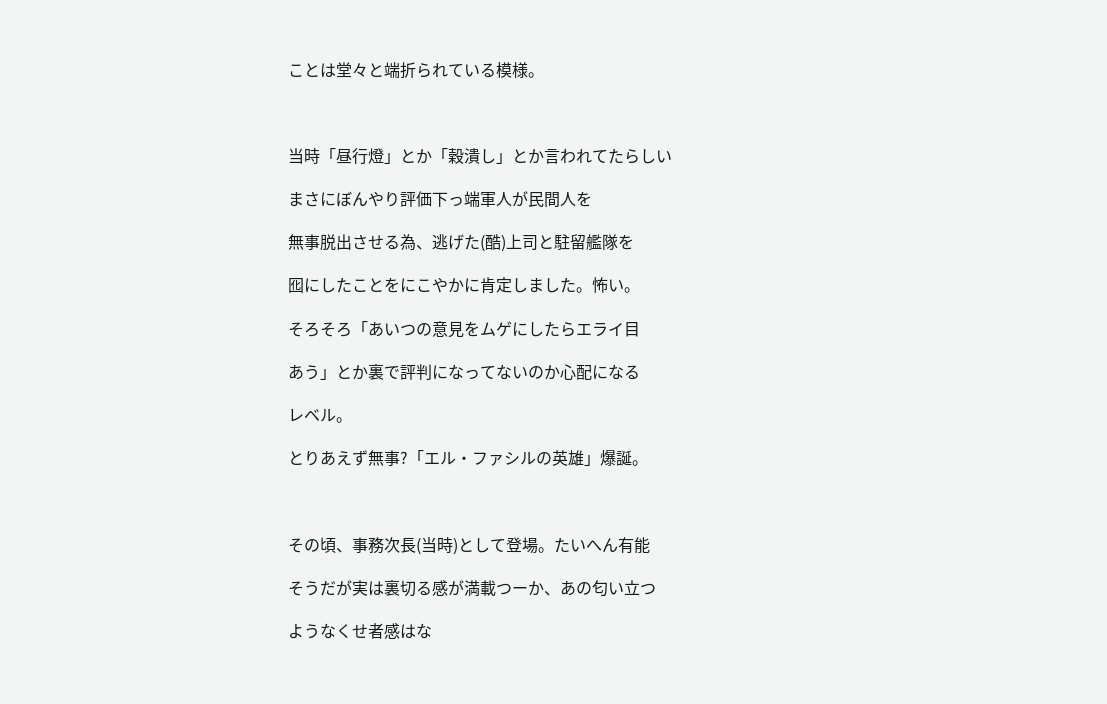ことは堂々と端折られている模様。



当時「昼行燈」とか「穀潰し」とか言われてたらしい

まさにぼんやり評価下っ端軍人が民間人を

無事脱出させる為、逃げた(酷)上司と駐留艦隊を

囮にしたことをにこやかに肯定しました。怖い。

そろそろ「あいつの意見をムゲにしたらエライ目

あう」とか裏で評判になってないのか心配になる

レベル。

とりあえず無事?「エル・ファシルの英雄」爆誕。



その頃、事務次長(当時)として登場。たいへん有能

そうだが実は裏切る感が満載つーか、あの匂い立つ

ようなくせ者感はな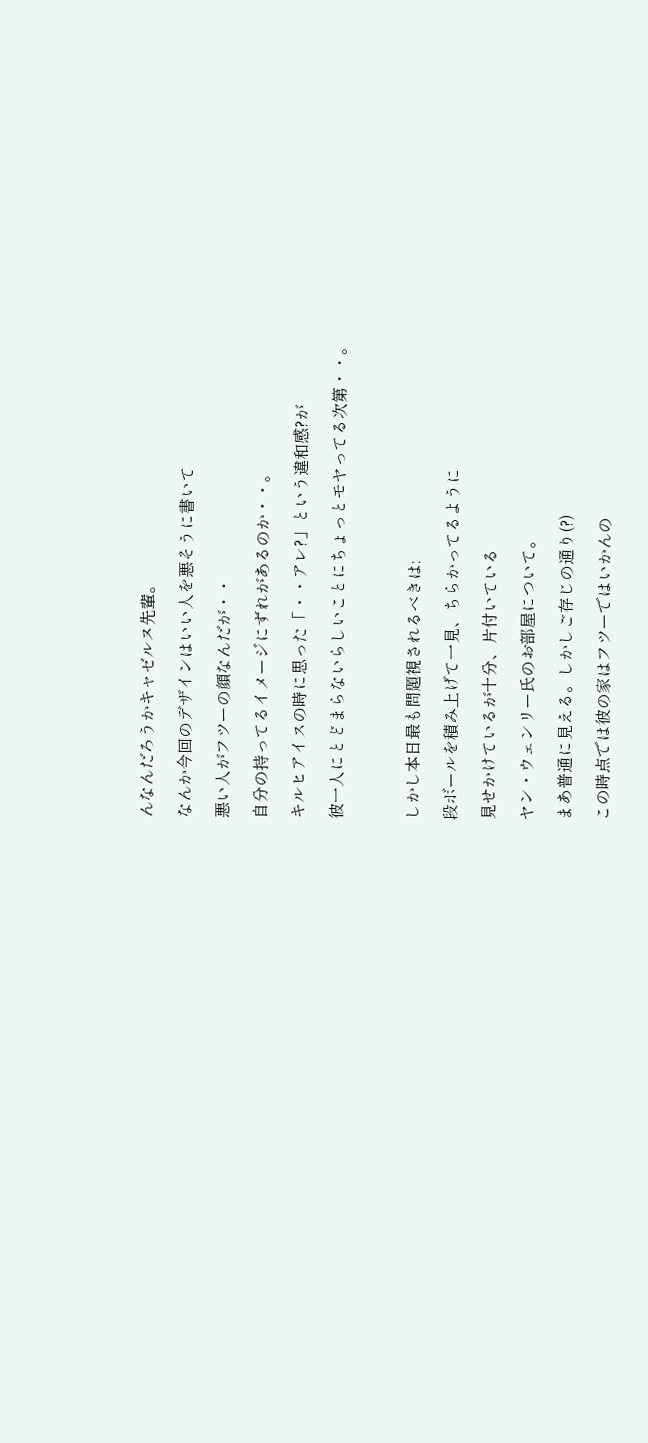んなんだろうかキャゼルヌ先輩。

なんか今回のデザインはいい人を悪そうに書いて

悪い人がフツーの顔なんだが・・

自分の持ってるイメージにずれがあるのか・・。

キルヒアイスの時に思った「・・アレ?」という違和感?が

彼一人にとどまらないらしいことにちょっとモヤってる次第・・。



しかし本日最も問題視されるべきは:

段ボールを積み上げて一見、ちらかってるように

見せかけているが十分、片付いている

ヤン・ウェンリー氏のお部屋について。

まあ普通に見える。しかしご存じの通り(?)

この時点では彼の家はフツーではいかんの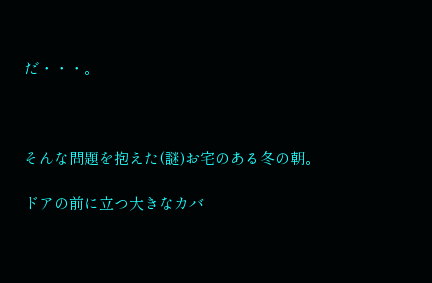だ・・・。



そんな問題を抱えた(謎)お宅のある冬の朝。

ドアの前に立つ大きなカバ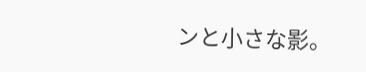ンと小さな影。